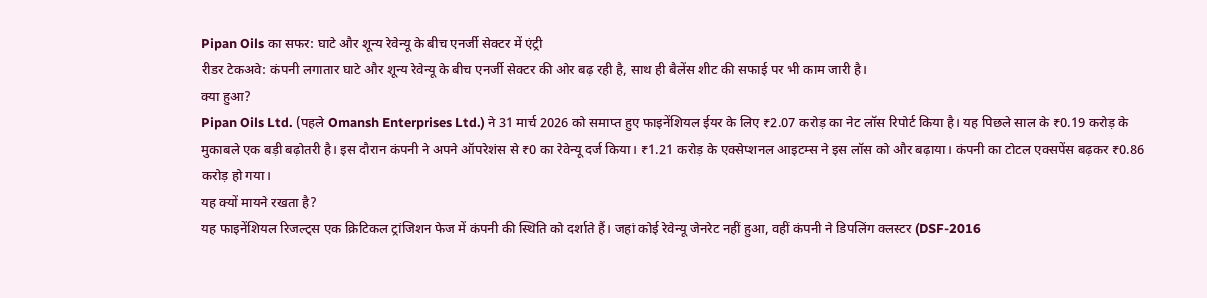Pipan Oils का सफर: घाटे और शून्य रेवेन्यू के बीच एनर्जी सेक्टर में एंट्री
रीडर टेकअवे: कंपनी लगातार घाटे और शून्य रेवेन्यू के बीच एनर्जी सेक्टर की ओर बढ़ रही है, साथ ही बैलेंस शीट की सफाई पर भी काम जारी है।
क्या हुआ?
Pipan Oils Ltd. (पहले Omansh Enterprises Ltd.) ने 31 मार्च 2026 को समाप्त हुए फाइनेंशियल ईयर के लिए ₹2.07 करोड़ का नेट लॉस रिपोर्ट किया है। यह पिछले साल के ₹0.19 करोड़ के मुकाबले एक बड़ी बढ़ोतरी है। इस दौरान कंपनी ने अपने ऑपरेशंस से ₹0 का रेवेन्यू दर्ज किया। ₹1.21 करोड़ के एक्सेप्शनल आइटम्स ने इस लॉस को और बढ़ाया। कंपनी का टोटल एक्सपेंस बढ़कर ₹0.86 करोड़ हो गया।
यह क्यों मायने रखता है?
यह फाइनेंशियल रिजल्ट्स एक क्रिटिकल ट्रांजिशन फेज में कंपनी की स्थिति को दर्शाते हैं। जहां कोई रेवेन्यू जेनरेट नहीं हुआ, वहीं कंपनी ने डिपलिंग क्लस्टर (DSF-2016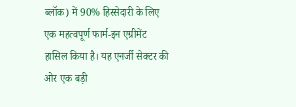ब्लॉक) में 90% हिस्सेदारी के लिए एक महत्वपूर्ण फार्म-इन एग्रीमेंट हासिल किया है। यह एनर्जी सेक्टर की ओर एक बड़ी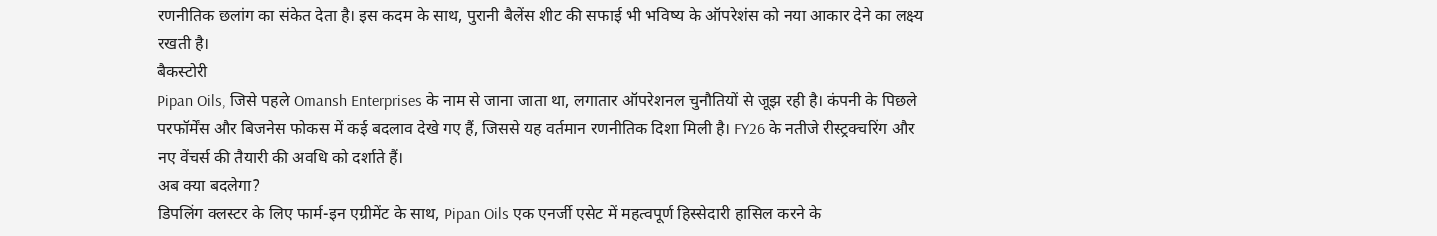रणनीतिक छलांग का संकेत देता है। इस कदम के साथ, पुरानी बैलेंस शीट की सफाई भी भविष्य के ऑपरेशंस को नया आकार देने का लक्ष्य रखती है।
बैकस्टोरी
Pipan Oils, जिसे पहले Omansh Enterprises के नाम से जाना जाता था, लगातार ऑपरेशनल चुनौतियों से जूझ रही है। कंपनी के पिछले परफॉर्मेंस और बिजनेस फोकस में कई बदलाव देखे गए हैं, जिससे यह वर्तमान रणनीतिक दिशा मिली है। FY26 के नतीजे रीस्ट्रक्चरिंग और नए वेंचर्स की तैयारी की अवधि को दर्शाते हैं।
अब क्या बदलेगा?
डिपलिंग क्लस्टर के लिए फार्म-इन एग्रीमेंट के साथ, Pipan Oils एक एनर्जी एसेट में महत्वपूर्ण हिस्सेदारी हासिल करने के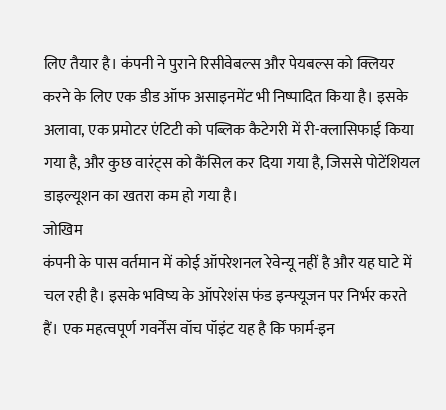लिए तैयार है। कंपनी ने पुराने रिसीवेबल्स और पेयबल्स को क्लियर करने के लिए एक डीड ऑफ असाइनमेंट भी निष्पादित किया है। इसके अलावा, एक प्रमोटर एंटिटी को पब्लिक कैटेगरी में री-क्लासिफाई किया गया है, और कुछ वारंट्स को कैंसिल कर दिया गया है, जिससे पोटेंशियल डाइल्यूशन का खतरा कम हो गया है।
जोखिम
कंपनी के पास वर्तमान में कोई ऑपरेशनल रेवेन्यू नहीं है और यह घाटे में चल रही है। इसके भविष्य के ऑपरेशंस फंड इन्फ्यूजन पर निर्भर करते हैं। एक महत्वपूर्ण गवर्नेंस वॉच पॉइंट यह है कि फार्म-इन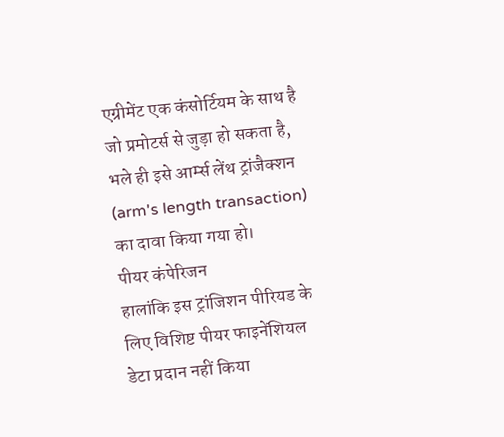एग्रीमेंट एक कंसोर्टियम के साथ है जो प्रमोटर्स से जुड़ा हो सकता है, भले ही इसे आर्म्स लेंथ ट्रांजैक्शन (arm's length transaction) का दावा किया गया हो।
पीयर कंपेरिजन
हालांकि इस ट्रांजिशन पीरियड के लिए विशिष्ट पीयर फाइनेंशियल डेटा प्रदान नहीं किया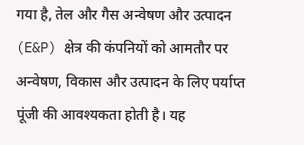गया है, तेल और गैस अन्वेषण और उत्पादन (E&P) क्षेत्र की कंपनियों को आमतौर पर अन्वेषण, विकास और उत्पादन के लिए पर्याप्त पूंजी की आवश्यकता होती है। यह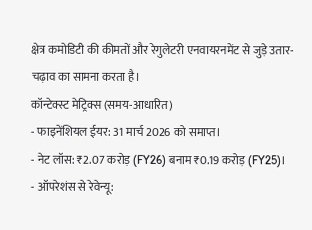क्षेत्र कमोडिटी की कीमतों और रेगुलेटरी एनवायरनमेंट से जुड़े उतार-चढ़ाव का सामना करता है।
कॉन्टेक्स्ट मेट्रिक्स (समय-आधारित)
- फाइनेंशियल ईयर: 31 मार्च 2026 को समाप्त।
- नेट लॉस: ₹2.07 करोड़ (FY26) बनाम ₹0.19 करोड़ (FY25)।
- ऑपरेशंस से रेवेन्यू: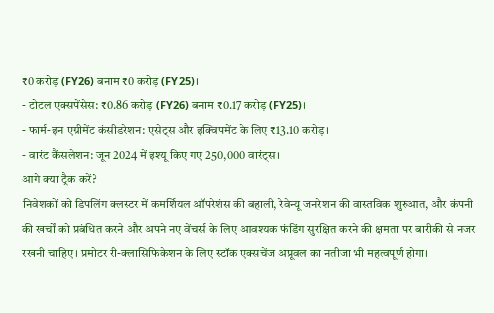₹0 करोड़ (FY26) बनाम ₹0 करोड़ (FY25)।
- टोटल एक्सपेंसेस: ₹0.86 करोड़ (FY26) बनाम ₹0.17 करोड़ (FY25)।
- फार्म-इन एग्रीमेंट कंसीडरेशन: एसेट्स और इक्विपमेंट के लिए ₹13.10 करोड़।
- वारंट कैंसलेशन: जून 2024 में इश्यू किए गए 250,000 वारंट्स।
आगे क्या ट्रैक करें?
निवेशकों को डिपलिंग क्लस्टर में कमर्शियल ऑपरेशंस की बहाली, रेवेन्यू जनरेशन की वास्तविक शुरुआत, और कंपनी की खर्चों को प्रबंधित करने और अपने नए वेंचर्स के लिए आवश्यक फंडिंग सुरक्षित करने की क्षमता पर बारीकी से नजर रखनी चाहिए। प्रमोटर री-क्लासिफिकेशन के लिए स्टॉक एक्सचेंज अप्रूवल का नतीजा भी महत्वपूर्ण होगा।